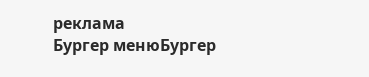реклама
Бургер менюБургер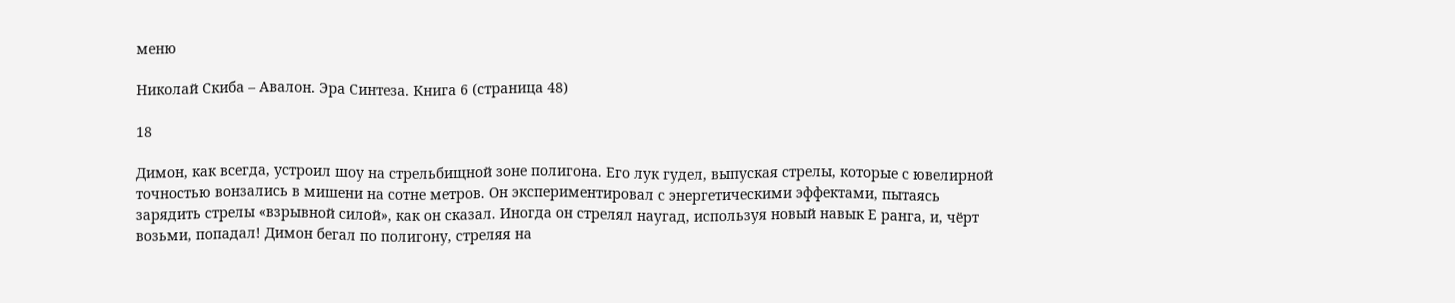меню

Николай Скиба – Авалон. Эра Синтеза. Книга 6 (страница 48)

18

Димон, как всегда, устроил шоу на стрельбищной зоне полигона. Его лук гудел, выпуская стрелы, которые с ювелирной точностью вонзались в мишени на сотне метров. Он экспериментировал с энергетическими эффектами, пытаясь зарядить стрелы «взрывной силой», как он сказал. Иногда он стрелял наугад, используя новый навык Е ранга, и, чёрт возьми, попадал! Димон бегал по полигону, стреляя на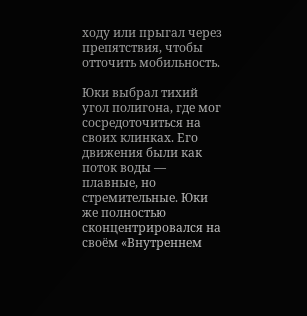ходу или прыгал через препятствия, чтобы отточить мобильность.

Юки выбрал тихий угол полигона, где мог сосредоточиться на своих клинках. Его движения были как поток воды — плавные, но стремительные. Юки же полностью сконцентрировался на своём «Внутреннем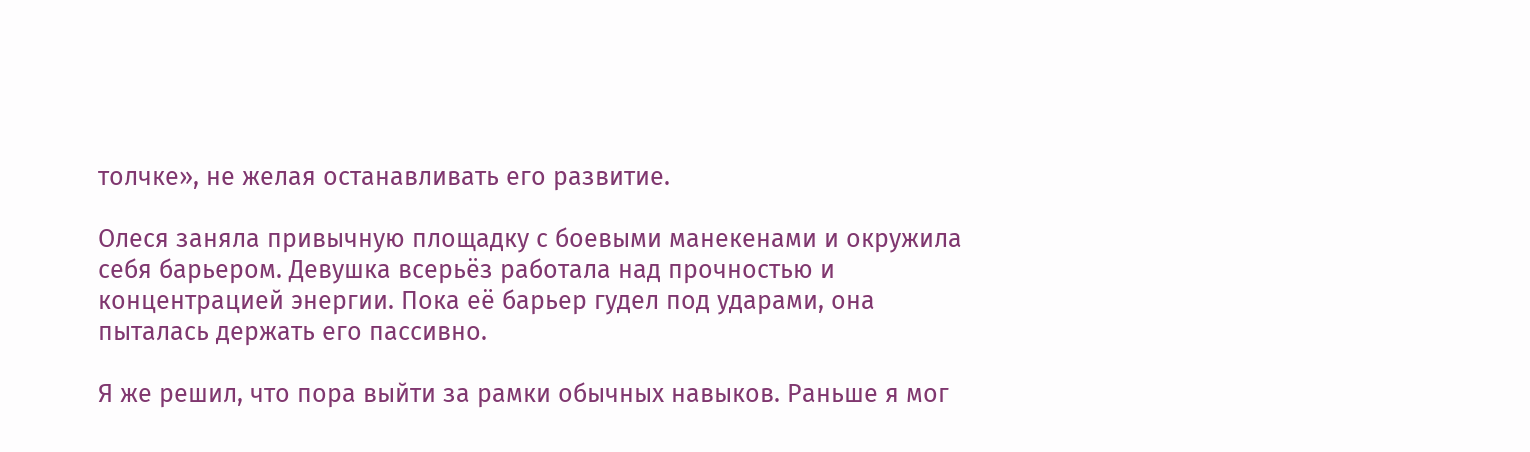толчке», не желая останавливать его развитие.

Олеся заняла привычную площадку с боевыми манекенами и окружила себя барьером. Девушка всерьёз работала над прочностью и концентрацией энергии. Пока её барьер гудел под ударами, она пыталась держать его пассивно.

Я же решил, что пора выйти за рамки обычных навыков. Раньше я мог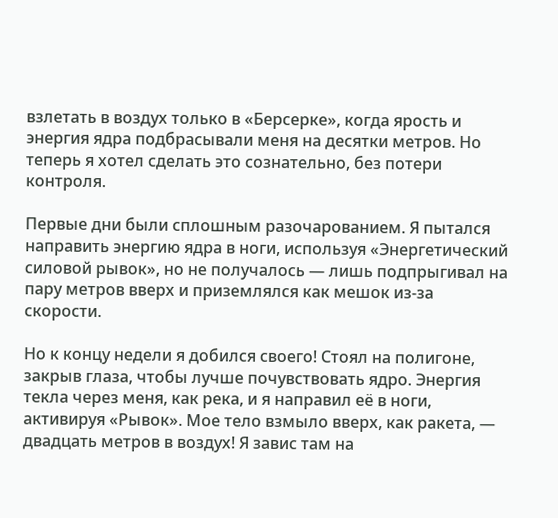взлетать в воздух только в «Берсерке», когда ярость и энергия ядра подбрасывали меня на десятки метров. Но теперь я хотел сделать это сознательно, без потери контроля.

Первые дни были сплошным разочарованием. Я пытался направить энергию ядра в ноги, используя «Энергетический силовой рывок», но не получалось — лишь подпрыгивал на пару метров вверх и приземлялся как мешок из-за скорости.

Но к концу недели я добился своего! Стоял на полигоне, закрыв глаза, чтобы лучше почувствовать ядро. Энергия текла через меня, как река, и я направил её в ноги, активируя «Рывок». Мое тело взмыло вверх, как ракета, — двадцать метров в воздух! Я завис там на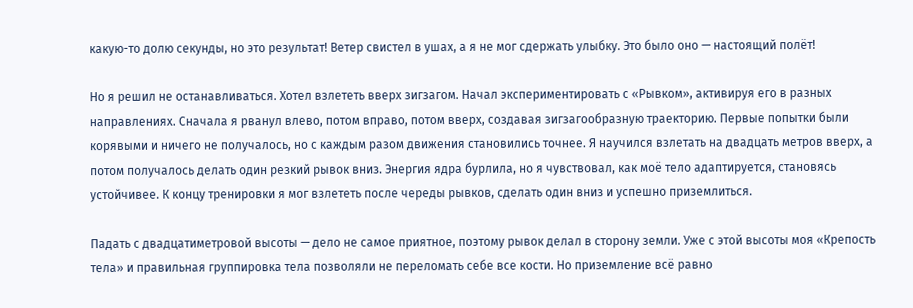какую-то долю секунды, но это результат! Ветер свистел в ушах, а я не мог сдержать улыбку. Это было оно — настоящий полёт!

Но я решил не останавливаться. Хотел взлететь вверх зигзагом. Начал экспериментировать с «Рывком», активируя его в разных направлениях. Сначала я рванул влево, потом вправо, потом вверх, создавая зигзагообразную траекторию. Первые попытки были корявыми и ничего не получалось, но с каждым разом движения становились точнее. Я научился взлетать на двадцать метров вверх, а потом получалось делать один резкий рывок вниз. Энергия ядра бурлила, но я чувствовал, как моё тело адаптируется, становясь устойчивее. К концу тренировки я мог взлететь после череды рывков, сделать один вниз и успешно приземлиться.

Падать с двадцатиметровой высоты — дело не самое приятное, поэтому рывок делал в сторону земли. Уже с этой высоты моя «Крепость тела» и правильная группировка тела позволяли не переломать себе все кости. Но приземление всё равно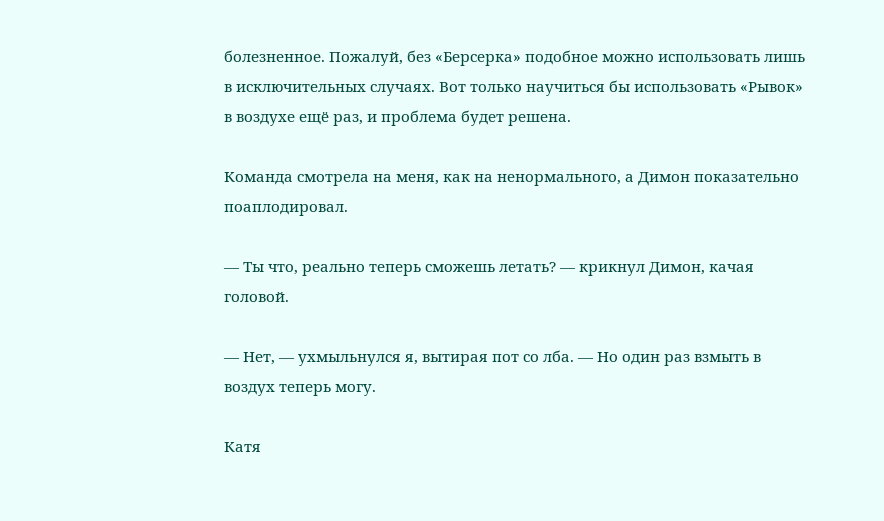болезненное. Пожалуй, без «Берсерка» подобное можно использовать лишь в исключительных случаях. Вот только научиться бы использовать «Рывок» в воздухе ещё раз, и проблема будет решена.

Команда смотрела на меня, как на ненормального, а Димон показательно поаплодировал.

— Ты что, реально теперь сможешь летать? — крикнул Димон, качая головой.

— Нет, — ухмыльнулся я, вытирая пот со лба. — Но один раз взмыть в воздух теперь могу.

Катя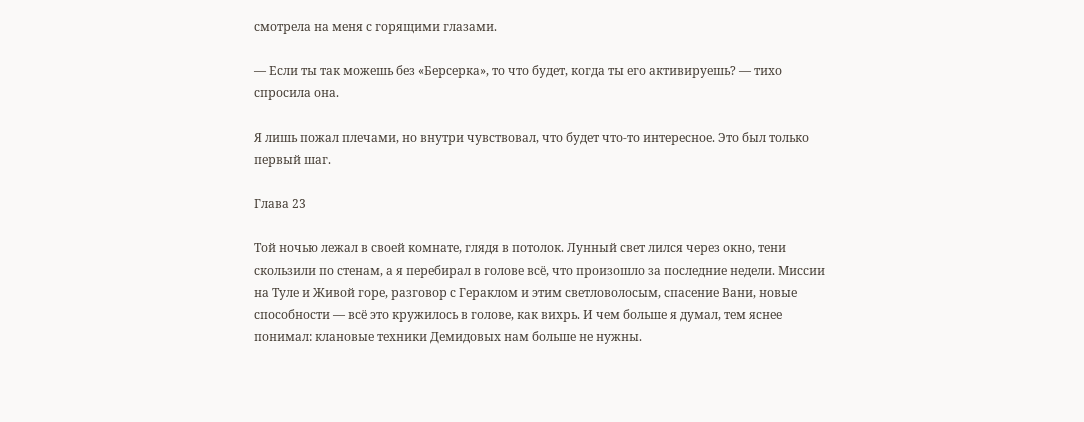смотрела на меня с горящими глазами.

— Если ты так можешь без «Берсерка», то что будет, когда ты его активируешь? — тихо спросила она.

Я лишь пожал плечами, но внутри чувствовал, что будет что-то интересное. Это был только первый шаг.

Глава 23

Той ночью лежал в своей комнате, глядя в потолок. Лунный свет лился через окно, тени скользили по стенам, а я перебирал в голове всё, что произошло за последние недели. Миссии на Туле и Живой горе, разговор с Гераклом и этим светловолосым, спасение Вани, новые способности — всё это кружилось в голове, как вихрь. И чем больше я думал, тем яснее понимал: клановые техники Демидовых нам больше не нужны.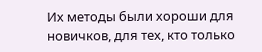Их методы были хороши для новичков, для тех, кто только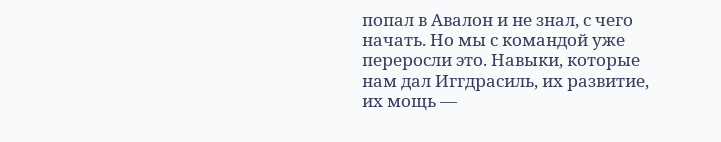попал в Авалон и не знал, с чего начать. Но мы с командой уже переросли это. Навыки, которые нам дал Иггдрасиль, их развитие, их мощь —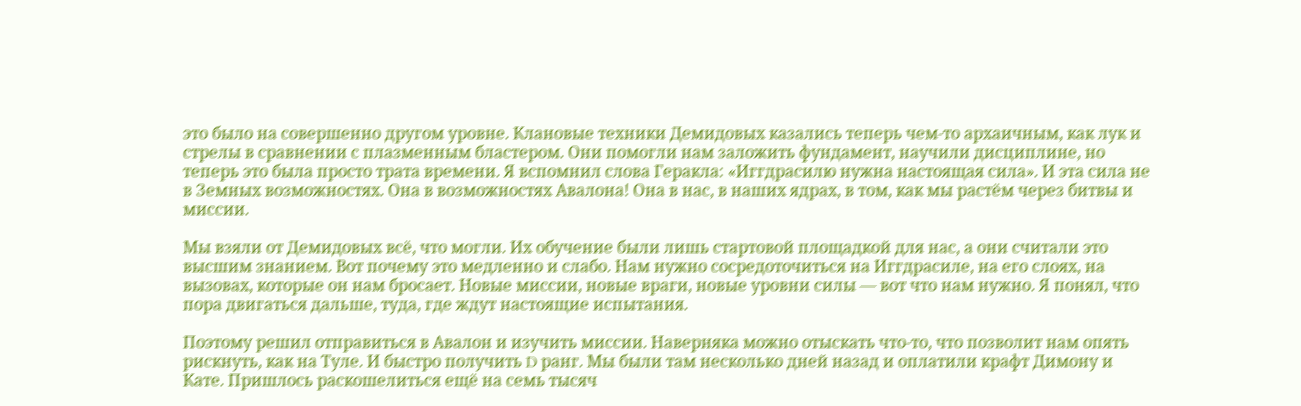это было на совершенно другом уровне. Клановые техники Демидовых казались теперь чем-то архаичным, как лук и стрелы в сравнении с плазменным бластером. Они помогли нам заложить фундамент, научили дисциплине, но теперь это была просто трата времени. Я вспомнил слова Геракла: «Иггдрасилю нужна настоящая сила». И эта сила не в Земных возможностях. Она в возможностях Авалона! Она в нас, в наших ядрах, в том, как мы растём через битвы и миссии.

Мы взяли от Демидовых всё, что могли. Их обучение были лишь стартовой площадкой для нас, а они считали это высшим знанием. Вот почему это медленно и слабо. Нам нужно сосредоточиться на Иггдрасиле, на его слоях, на вызовах, которые он нам бросает. Новые миссии, новые враги, новые уровни силы — вот что нам нужно. Я понял, что пора двигаться дальше, туда, где ждут настоящие испытания.

Поэтому решил отправиться в Авалон и изучить миссии. Наверняка можно отыскать что-то, что позволит нам опять рискнуть, как на Туле. И быстро получить D ранг. Мы были там несколько дней назад и оплатили крафт Димону и Кате. Пришлось раскошелиться ещё на семь тысяч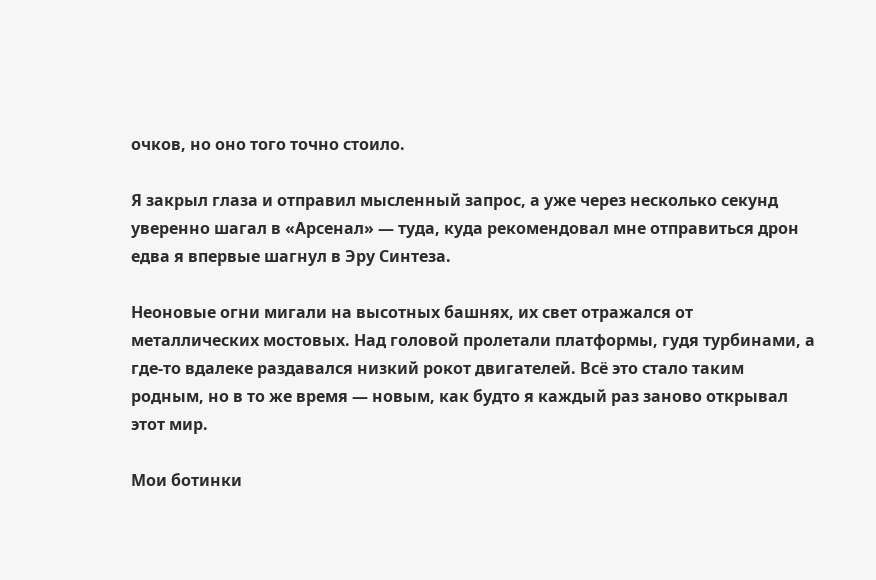очков, но оно того точно стоило.

Я закрыл глаза и отправил мысленный запрос, а уже через несколько секунд уверенно шагал в «Арсенал» — туда, куда рекомендовал мне отправиться дрон едва я впервые шагнул в Эру Синтеза.

Неоновые огни мигали на высотных башнях, их свет отражался от металлических мостовых. Над головой пролетали платформы, гудя турбинами, а где-то вдалеке раздавался низкий рокот двигателей. Всё это стало таким родным, но в то же время — новым, как будто я каждый раз заново открывал этот мир.

Мои ботинки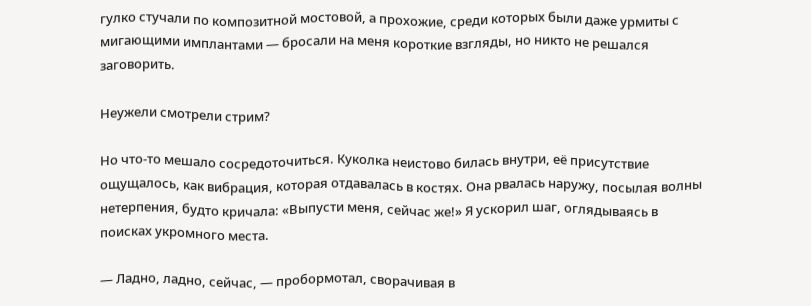гулко стучали по композитной мостовой, а прохожие, среди которых были даже урмиты с мигающими имплантами — бросали на меня короткие взгляды, но никто не решался заговорить.

Неужели смотрели стрим?

Но что-то мешало сосредоточиться. Куколка неистово билась внутри, её присутствие ощущалось, как вибрация, которая отдавалась в костях. Она рвалась наружу, посылая волны нетерпения, будто кричала: «Выпусти меня, сейчас же!» Я ускорил шаг, оглядываясь в поисках укромного места.

— Ладно, ладно, сейчас, — пробормотал, сворачивая в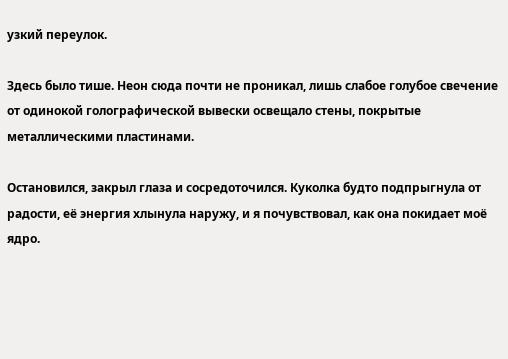узкий переулок.

Здесь было тише. Неон сюда почти не проникал, лишь слабое голубое свечение от одинокой голографической вывески освещало стены, покрытые металлическими пластинами.

Остановился, закрыл глаза и сосредоточился. Куколка будто подпрыгнула от радости, её энергия хлынула наружу, и я почувствовал, как она покидает моё ядро.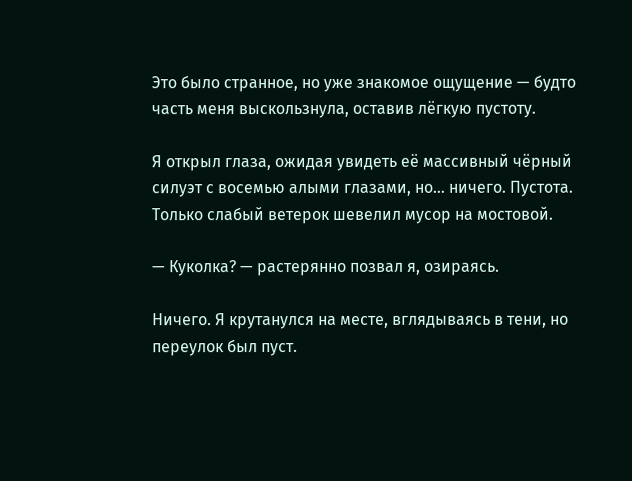Это было странное, но уже знакомое ощущение — будто часть меня выскользнула, оставив лёгкую пустоту.

Я открыл глаза, ожидая увидеть её массивный чёрный силуэт с восемью алыми глазами, но… ничего. Пустота. Только слабый ветерок шевелил мусор на мостовой.

— Куколка? — растерянно позвал я, озираясь.

Ничего. Я крутанулся на месте, вглядываясь в тени, но переулок был пуст.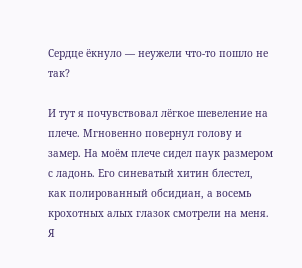Сердце ёкнуло — неужели что-то пошло не так?

И тут я почувствовал лёгкое шевеление на плече. Мгновенно повернул голову и замер. На моём плече сидел паук размером с ладонь. Его синеватый хитин блестел, как полированный обсидиан, а восемь крохотных алых глазок смотрели на меня. Я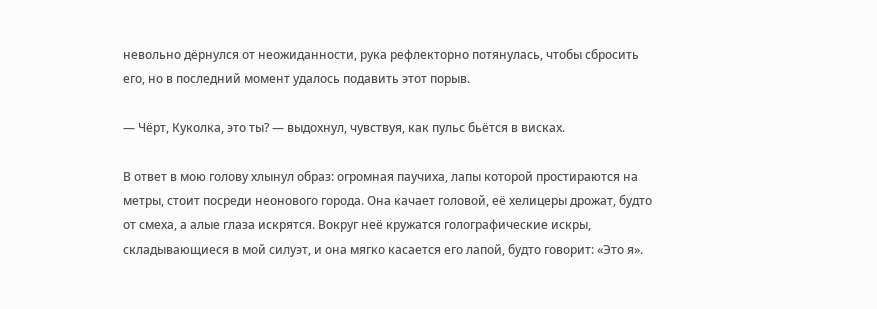невольно дёрнулся от неожиданности, рука рефлекторно потянулась, чтобы сбросить его, но в последний момент удалось подавить этот порыв.

— Чёрт, Куколка, это ты? — выдохнул, чувствуя, как пульс бьётся в висках.

В ответ в мою голову хлынул образ: огромная паучиха, лапы которой простираются на метры, стоит посреди неонового города. Она качает головой, её хелицеры дрожат, будто от смеха, а алые глаза искрятся. Вокруг неё кружатся голографические искры, складывающиеся в мой силуэт, и она мягко касается его лапой, будто говорит: «Это я».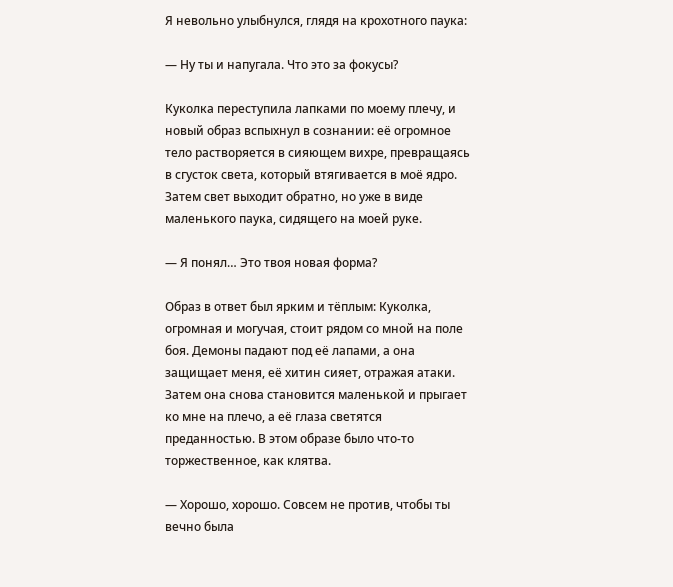Я невольно улыбнулся, глядя на крохотного паука:

— Ну ты и напугала. Что это за фокусы?

Куколка переступила лапками по моему плечу, и новый образ вспыхнул в сознании: её огромное тело растворяется в сияющем вихре, превращаясь в сгусток света, который втягивается в моё ядро. Затем свет выходит обратно, но уже в виде маленького паука, сидящего на моей руке.

— Я понял… Это твоя новая форма?

Образ в ответ был ярким и тёплым: Куколка, огромная и могучая, стоит рядом со мной на поле боя. Демоны падают под её лапами, а она защищает меня, её хитин сияет, отражая атаки. Затем она снова становится маленькой и прыгает ко мне на плечо, а её глаза светятся преданностью. В этом образе было что-то торжественное, как клятва.

— Хорошо, хорошо. Совсем не против, чтобы ты вечно была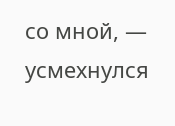со мной, — усмехнулся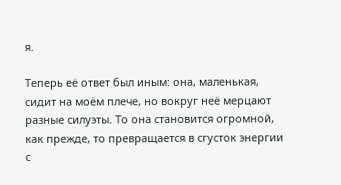я.

Теперь её ответ был иным: она, маленькая, сидит на моём плече, но вокруг неё мерцают разные силуэты. То она становится огромной, как прежде, то превращается в сгусток энергии с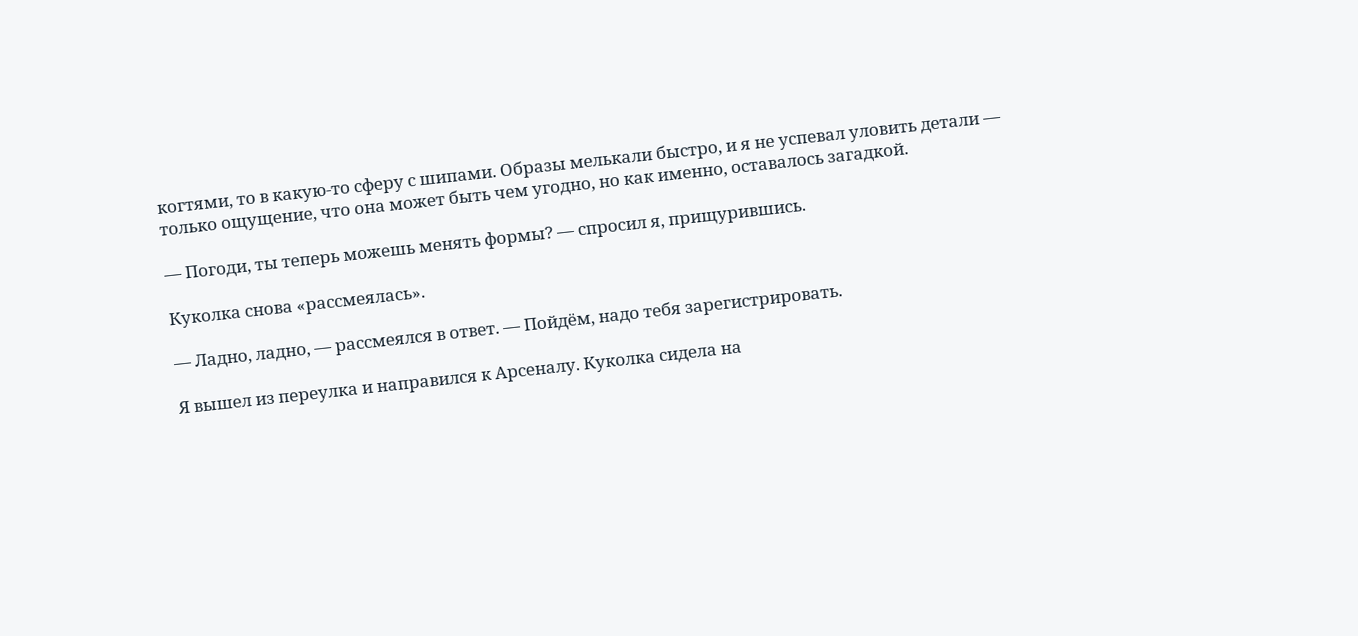когтями, то в какую-то сферу с шипами. Образы мелькали быстро, и я не успевал уловить детали — только ощущение, что она может быть чем угодно, но как именно, оставалось загадкой.

— Погоди, ты теперь можешь менять формы? — спросил я, прищурившись.

Куколка снова «рассмеялась».

— Ладно, ладно, — рассмеялся в ответ. — Пойдём, надо тебя зарегистрировать.

Я вышел из переулка и направился к Арсеналу. Куколка сидела на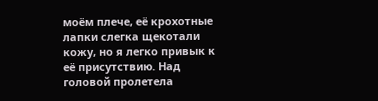моём плече, её крохотные лапки слегка щекотали кожу, но я легко привык к её присутствию. Над головой пролетела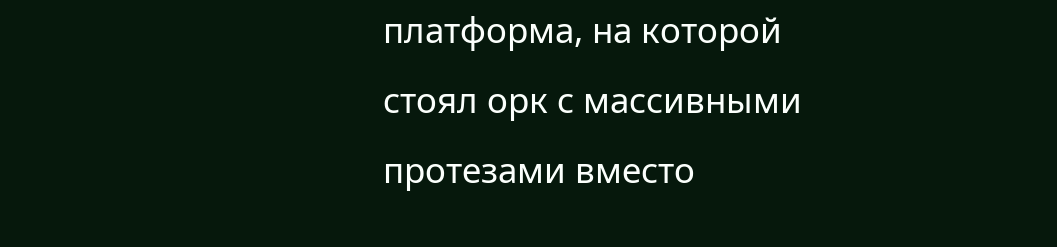платформа, на которой стоял орк с массивными протезами вместо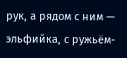рук, а рядом с ним — эльфийка, с ружьём-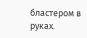бластером в руках.